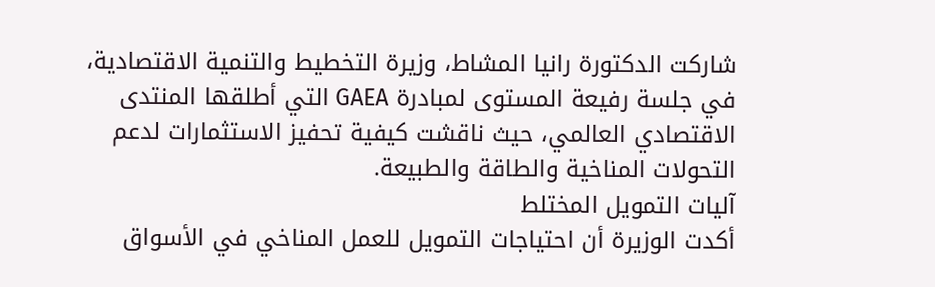شاركت الدكتورة رانيا المشاط، وزيرة التخطيط والتنمية الاقتصادية، في جلسة رفيعة المستوى لمبادرة GAEA التي أطلقها المنتدى الاقتصادي العالمي، حيث ناقشت كيفية تحفيز الاستثمارات لدعم التحولات المناخية والطاقة والطبيعة.
آليات التمويل المختلط
أكدت الوزيرة أن احتياجات التمويل للعمل المناخي في الأسواق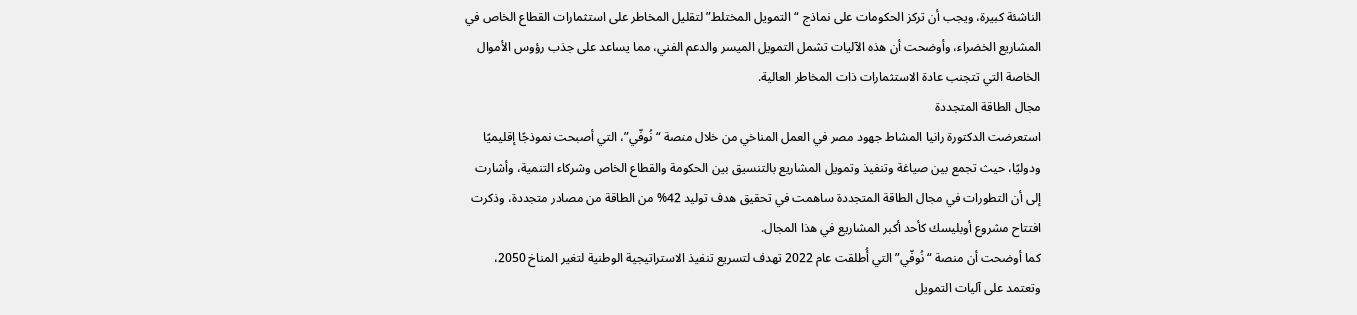الناشئة كبيرة، ويجب أن تركز الحكومات على نماذج “التمويل المختلط” لتقليل المخاطر على استثمارات القطاع الخاص في المشاريع الخضراء، وأوضحت أن هذه الآليات تشمل التمويل الميسر والدعم الفني، مما يساعد على جذب رؤوس الأموال الخاصة التي تتجنب عادة الاستثمارات ذات المخاطر العالية.
مجال الطاقة المتجددة
استعرضت الدكتورة رانيا المشاط جهود مصر في العمل المناخي من خلال منصة “نُوفّي”، التي أصبحت نموذجًا إقليميًا ودوليًا، حيث تجمع بين صياغة وتنفيذ وتمويل المشاريع بالتنسيق بين الحكومة والقطاع الخاص وشركاء التنمية، وأشارت إلى أن التطورات في مجال الطاقة المتجددة ساهمت في تحقيق هدف توليد 42% من الطاقة من مصادر متجددة، وذكرت افتتاح مشروع أوبليسك كأحد أكبر المشاريع في هذا المجال.
كما أوضحت أن منصة “نُوفّي” التي أُطلقت عام 2022 تهدف لتسريع تنفيذ الاستراتيجية الوطنية لتغير المناخ 2050، وتعتمد على آليات التمويل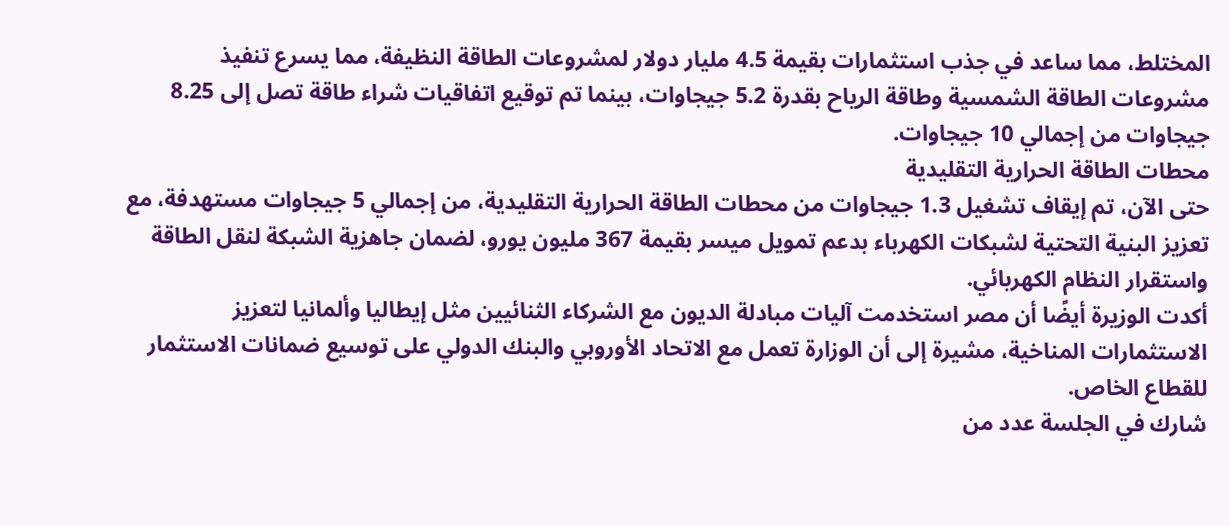المختلط، مما ساعد في جذب استثمارات بقيمة 4.5 مليار دولار لمشروعات الطاقة النظيفة، مما يسرع تنفيذ مشروعات الطاقة الشمسية وطاقة الرياح بقدرة 5.2 جيجاوات، بينما تم توقيع اتفاقيات شراء طاقة تصل إلى 8.25 جيجاوات من إجمالي 10 جيجاوات.
محطات الطاقة الحرارية التقليدية
حتى الآن، تم إيقاف تشغيل 1.3 جيجاوات من محطات الطاقة الحرارية التقليدية، من إجمالي 5 جيجاوات مستهدفة، مع تعزيز البنية التحتية لشبكات الكهرباء بدعم تمويل ميسر بقيمة 367 مليون يورو، لضمان جاهزية الشبكة لنقل الطاقة واستقرار النظام الكهربائي.
أكدت الوزيرة أيضًا أن مصر استخدمت آليات مبادلة الديون مع الشركاء الثنائيين مثل إيطاليا وألمانيا لتعزيز الاستثمارات المناخية، مشيرة إلى أن الوزارة تعمل مع الاتحاد الأوروبي والبنك الدولي على توسيع ضمانات الاستثمار للقطاع الخاص.
شارك في الجلسة عدد من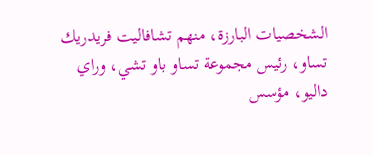الشخصيات البارزة، منهم تشافاليت فريدريك تساو، رئيس مجموعة تساو باو تشي، وراي داليو، مؤسس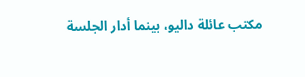مكتب عائلة داليو، بينما أدار الجلسة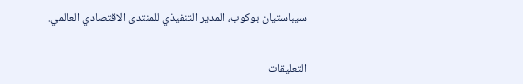سيباستيان بوكوب، المدير التنفيذي للمنتدى الاقتصادي العالمي.


التعليقات